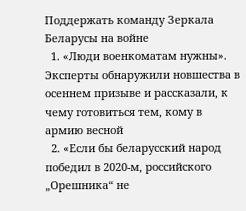Поддержать команду Зеркала
Беларусы на войне
  1. «Люди военкоматам нужны». Эксперты обнаружили новшества в осеннем призыве и рассказали, к чему готовиться тем, кому в армию весной
  2. «Если бы беларусский народ победил в 2020-м, российского „Орешника“ не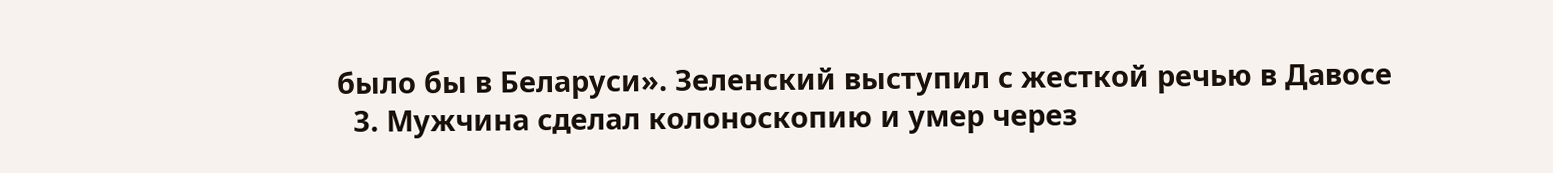было бы в Беларуси». Зеленский выступил с жесткой речью в Давосе
  3. Мужчина сделал колоноскопию и умер через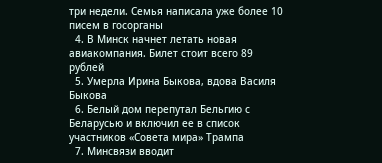три недели. Семья написала уже более 10 писем в госорганы
  4. В Минск начнет летать новая авиакомпания. Билет стоит всего 89 рублей
  5. Умерла Ирина Быкова, вдова Василя Быкова
  6. Белый дом перепутал Бельгию с Беларусью и включил ее в список участников «Совета мира» Трампа
  7. Минсвязи вводит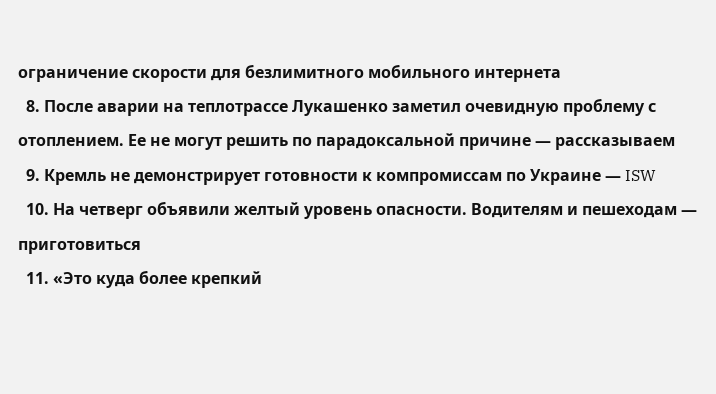ограничение скорости для безлимитного мобильного интернета
  8. После аварии на теплотрассе Лукашенко заметил очевидную проблему с отоплением. Ее не могут решить по парадоксальной причине — рассказываем
  9. Кремль не демонстрирует готовности к компромиссам по Украине — ISW
  10. На четверг объявили желтый уровень опасности. Водителям и пешеходам — приготовиться
  11. «Это куда более крепкий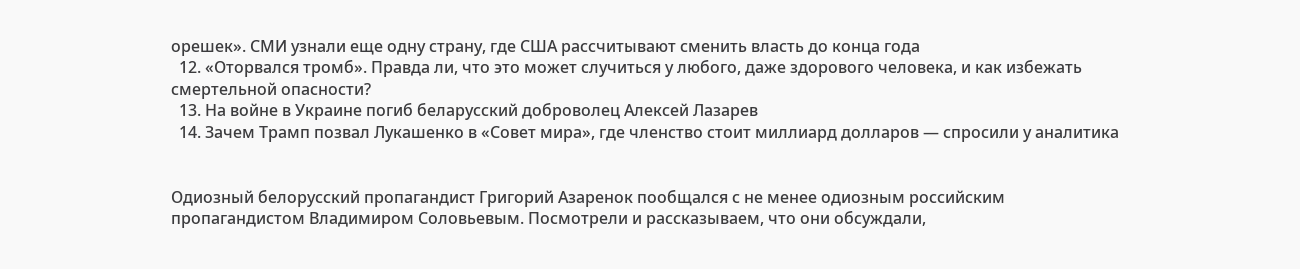орешек». СМИ узнали еще одну страну, где США рассчитывают сменить власть до конца года
  12. «Оторвался тромб». Правда ли, что это может случиться у любого, даже здорового человека, и как избежать смертельной опасности?
  13. На войне в Украине погиб беларусский доброволец Алексей Лазарев
  14. Зачем Трамп позвал Лукашенко в «Совет мира», где членство стоит миллиард долларов — спросили у аналитика


Одиозный белорусский пропагандист Григорий Азаренок пообщался с не менее одиозным российским пропагандистом Владимиром Соловьевым. Посмотрели и рассказываем, что они обсуждали,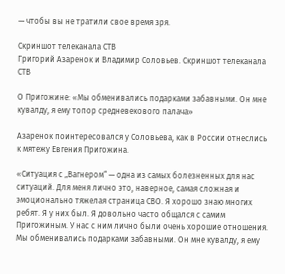— чтобы вы не тратили свое время зря.

Скриншот телеканала СТВ
Григорий Азаренок и Владимир Соловьев. Скриншот телеканала СТВ

О Пригожине: «Мы обменивались подарками забавными. Он мне кувалду, я ему топор средневекового палача»

Азаренок поинтересовался у Соловьева, как в России отнеслись к мятежу Евгения Пригожина.

«Ситуация с „Вагнером“ — одна из самых болезненных для нас ситуаций. Для меня лично это, наверное, самая сложная и эмоционально тяжелая страница СВО. Я хорошо знаю многих ребят. Я у них был. Я довольно часто общался с самим Пригожиным. У нас с ним лично были очень хорошие отношения. Мы обменивались подарками забавными. Он мне кувалду, я ему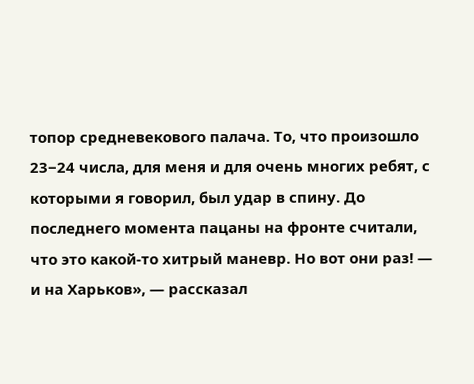топор средневекового палача. То, что произошло 23−24 числа, для меня и для очень многих ребят, с которыми я говорил, был удар в спину. До последнего момента пацаны на фронте считали, что это какой-то хитрый маневр. Но вот они раз! — и на Харьков», — рассказал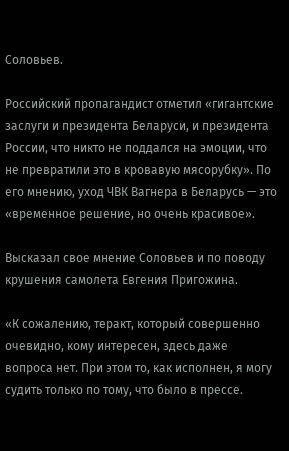Соловьев.

Российский пропагандист отметил «гигантские заслуги и президента Беларуси, и президента России, что никто не поддался на эмоции, что не превратили это в кровавую мясорубку». По его мнению, уход ЧВК Вагнера в Беларусь — это «временное решение, но очень красивое».

Высказал свое мнение Соловьев и по поводу крушения самолета Евгения Пригожина.

«К сожалению, теракт, который совершенно очевидно, кому интересен, здесь даже вопроса нет. При этом то, как исполнен, я могу судить только по тому, что было в прессе.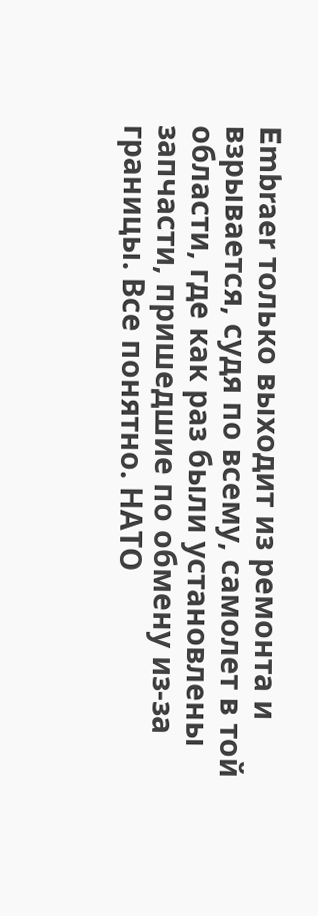Embraer только выходит из ремонта и взрывается, судя по всему, самолет в той области, где как раз были установлены запчасти, пришедшие по обмену из-за границы. Все понятно. НАТО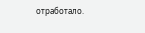отработало.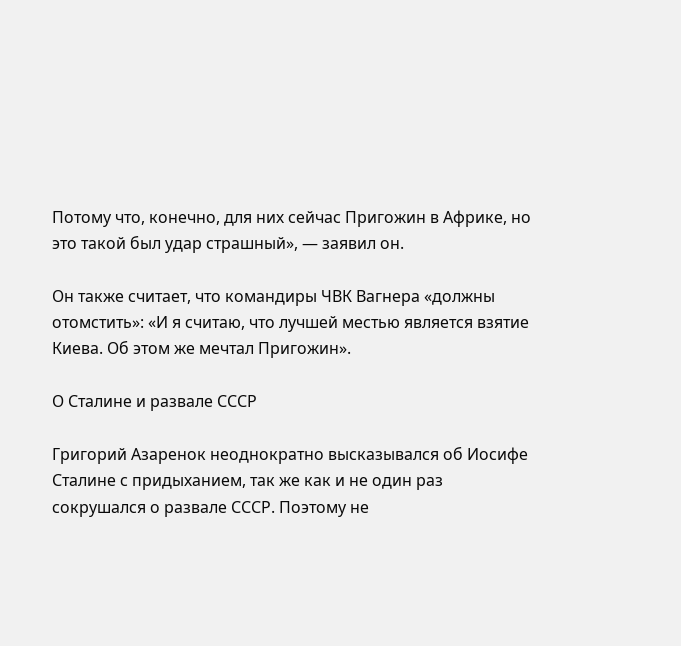Потому что, конечно, для них сейчас Пригожин в Африке, но это такой был удар страшный», — заявил он.

Он также считает, что командиры ЧВК Вагнера «должны отомстить»: «И я считаю, что лучшей местью является взятие Киева. Об этом же мечтал Пригожин».

О Сталине и развале СССР

Григорий Азаренок неоднократно высказывался об Иосифе Сталине с придыханием, так же как и не один раз сокрушался о развале СССР. Поэтому не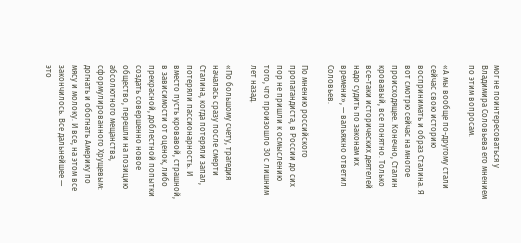мог не поинтересоваться у Владимира Соловьева его мнением по этим вопросам.

«А мы вообще по-другому стали сейчас свою историю воспринимать и образ Сталина. Я вот смотрю сейчас на многое происходящее. Конечно, Сталин кровавый, все понятно. Только все-таки исторических деятелей надо судить по законам их времени», — вальяжно ответил Соловьев.

По мнению российского пропагандиста, в России до сих пор не пришли к осмыслению того, что произошло 30 с лишним лет назад.

«По большому счету, трагедия началась сразу после смерти Сталина, когда потеряли запал, потеряли пассионарность. И вместо пусть кровавой, страшной, в зависимости от оценок, либо прекрасной, доблестной попытки создать совершенно новое общество, перешли на позицию абсолютного мещанства, сформулированного Хрущевым: догнать и обогнать Америку по мясу и молоку. И все, на этом все закончилось. Все дальнейшее — это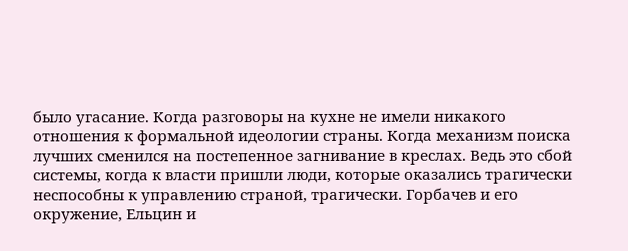было угасание. Когда разговоры на кухне не имели никакого отношения к формальной идеологии страны. Когда механизм поиска лучших сменился на постепенное загнивание в креслах. Ведь это сбой системы, когда к власти пришли люди, которые оказались трагически неспособны к управлению страной, трагически. Горбачев и его окружение, Ельцин и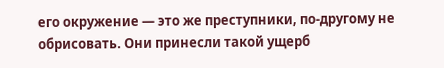его окружение — это же преступники, по-другому не обрисовать. Они принесли такой ущерб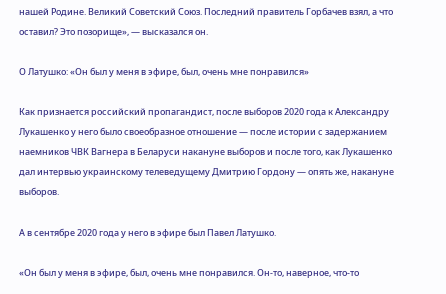нашей Родине. Великий Советский Союз. Последний правитель Горбачев взял, а что оставил? Это позорище», — высказался он.

О Латушко: «Он был у меня в эфире, был, очень мне понравился»

Как признается российский пропагандист, после выборов 2020 года к Александру Лукашенко у него было своеобразное отношение — после истории с задержанием наемников ЧВК Вагнера в Беларуси накануне выборов и после того, как Лукашенко дал интервью украинскому телеведущему Дмитрию Гордону — опять же, накануне выборов.

А в сентябре 2020 года у него в эфире был Павел Латушко.

«Он был у меня в эфире, был, очень мне понравился. Он-то, наверное, что-то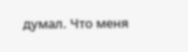думал. Что меня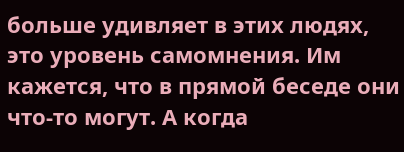больше удивляет в этих людях, это уровень самомнения. Им кажется, что в прямой беседе они что-то могут. А когда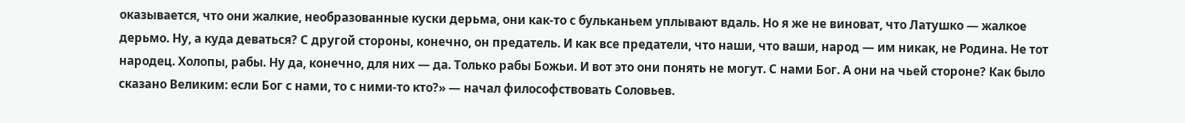оказывается, что они жалкие, необразованные куски дерьма, они как-то с бульканьем уплывают вдаль. Но я же не виноват, что Латушко — жалкое дерьмо. Ну, а куда деваться? С другой стороны, конечно, он предатель. И как все предатели, что наши, что ваши, народ — им никак, не Родина. Не тот народец. Холопы, рабы. Ну да, конечно, для них — да. Только рабы Божьи. И вот это они понять не могут. С нами Бог. А они на чьей стороне? Как было сказано Великим: если Бог с нами, то с ними-то кто?» — начал философствовать Соловьев.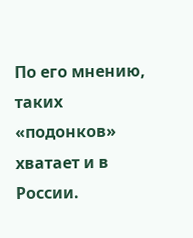По его мнению, таких «подонков» хватает и в России.